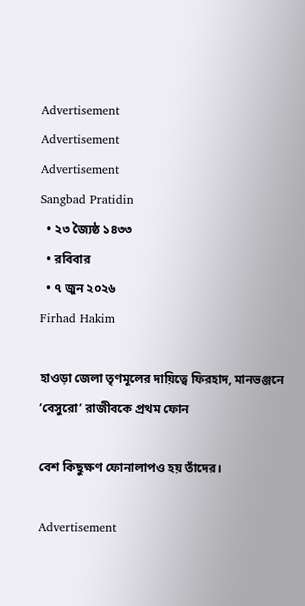Advertisement
Advertisement
Advertisement
Sangbad Pratidin
  • ২৩ জ্যৈষ্ঠ ১৪৩৩
  • রবিবার
  • ৭ জুন ২০২৬
Firhad Hakim

হাওড়া জেলা তৃণমূলের দায়িত্বে ফিরহাদ, মানভঞ্জনে ‘বেসুরো’ রাজীবকে প্রথম ফোন

বেশ কিছুক্ষণ ফোনালাপও হয় তাঁদের।

Advertisement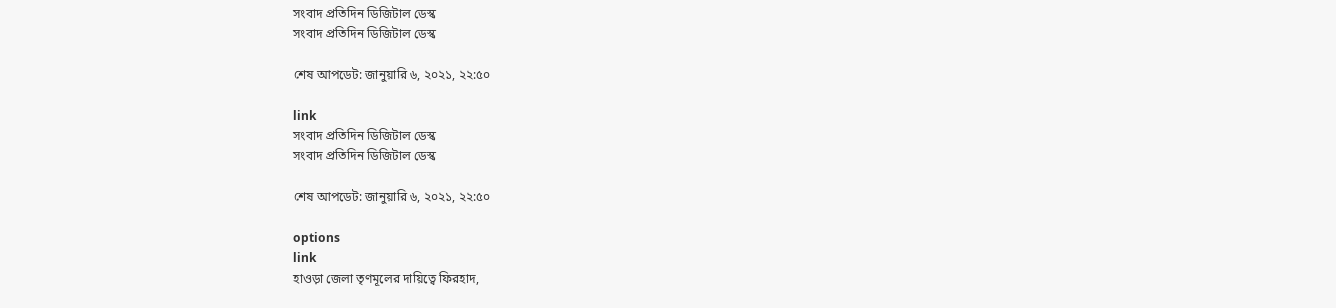সংবাদ প্রতিদিন ডিজিটাল ডেস্ক
সংবাদ প্রতিদিন ডিজিটাল ডেস্ক

শেষ আপডেট: জানুয়ারি ৬, ২০২১, ২২:৫০

link
সংবাদ প্রতিদিন ডিজিটাল ডেস্ক
সংবাদ প্রতিদিন ডিজিটাল ডেস্ক

শেষ আপডেট: জানুয়ারি ৬, ২০২১, ২২:৫০

options
link
হাওড়া জেলা তৃণমূলের দায়িত্বে ফিরহাদ,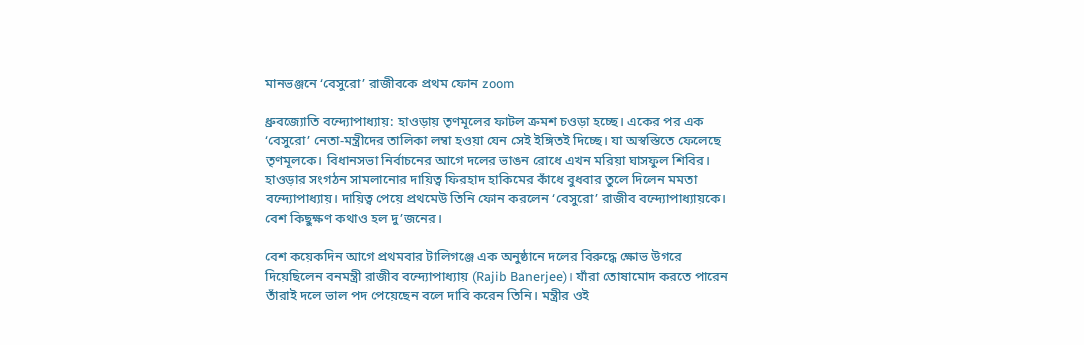মানভঞ্জনে ‘বেসুরো’ রাজীবকে প্রথম ফোন zoom

ধ্রুবজ্যোতি বন্দ্যোপাধ্যায়: হাওড়ায় তৃণমূলের ফাটল ক্রমশ চওড়া হচ্ছে। একের পর এক ‘বেসুরো’ নেতা-মন্ত্রীদের তালিকা লম্বা হওয়া যেন সেই ইঙ্গিতই দিচ্ছে। যা অস্বস্তিতে ফেলেছে তৃণমূলকে। বিধানসভা নির্বাচনের আগে দলের ভাঙন রোধে এখন মরিয়া ঘাসফুল শিবির। হাওড়ার সংগঠন সামলানোর দায়িত্ব ফিরহাদ হাকিমের কাঁধে বুধবার তুলে দিলেন মমতা বন্দ্যোপাধ্যায়। দায়িত্ব পেয়ে প্রথমেউ তিনি ফোন করলেন ‘বেসুরো’ রাজীব বন্দ্যোপাধ্যায়কে। বেশ কিছুক্ষণ কথাও হল দু’জনের।

বেশ কয়েকদিন আগে প্রথমবার টালিগঞ্জে এক অনুষ্ঠানে দলের বিরুদ্ধে ক্ষোভ উগরে দিয়েছিলেন বনমন্ত্রী রাজীব বন্দ্যোপাধ্যায় (Rajib Banerjee)। যাঁরা তোষামোদ করতে পারেন তাঁরাই দলে ভাল পদ পেয়েছেন বলে দাবি করেন তিনি। মন্ত্রীর ওই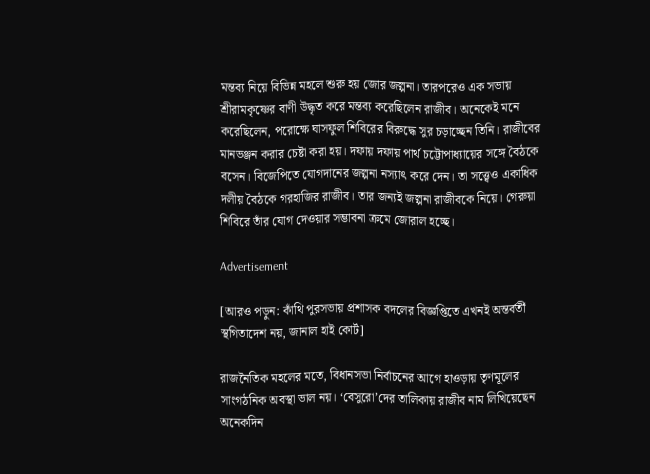মন্তব্য নিয়ে বিভিন্ন মহলে শুরু হয় জোর জল্পনা। তারপরেও এক সভায় শ্রীরামকৃষ্ণের বাণী উদ্ধৃত করে মন্তব্য করেছিলেন রাজীব। অনেকেই মনে করেছিলেন, পরোক্ষে ঘাসফুল শিবিরের বিরুদ্ধে সুর চড়াচ্ছেন তিনি। রাজীবের মানভঞ্জন করার চেষ্টা করা হয়। দফায় দফায় পার্থ চট্টোপাধ্যায়ের সঙ্গে বৈঠকে বসেন। বিজেপিতে যোগদানের জল্পনা নস্যাৎ করে দেন। তা সত্ত্বেও একাধিক দলীয় বৈঠকে গরহাজির রাজীব। তার জন্যই জল্পনা রাজীবকে নিয়ে। গেরুয়া শিবিরে তাঁর যোগ দেওয়ার সম্ভাবনা ক্রমে জোরাল হচ্ছে।

Advertisement

[আরও পড়ুন: কাঁথি পুরসভায় প্রশাসক বদলের বিজ্ঞপ্তিতে এখনই অন্তর্বর্তী স্থগিতাদেশ নয়, জানাল হাই কোর্ট]

রাজনৈতিক মহলের মতে, বিধানসভা নির্বাচনের আগে হাওড়ায় তৃণমূলের সাংগঠনিক অবস্থা ভাল নয়। ‘বেসুরো’দের তালিকায় রাজীব নাম লিখিয়েছেন অনেকদিন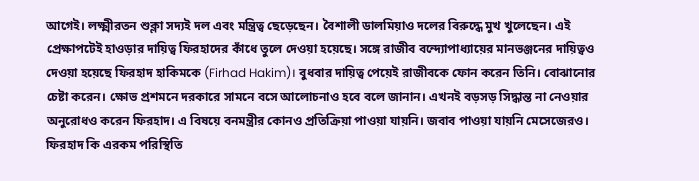আগেই। লক্ষ্মীরতন শুক্লা সদ্যই দল এবং মন্ত্রিত্ব ছেড়েছেন। বৈশালী ডালমিয়াও দলের বিরুদ্ধে মুখ খুলেছেন। এই প্রেক্ষাপটেই হাওড়ার দায়িত্ব ফিরহাদের কাঁধে তুলে দেওয়া হয়েছে। সঙ্গে রাজীব বন্দ্যোপাধ্যায়ের মানভঞ্জনের দায়িত্বও দেওয়া হয়েছে ফিরহাদ হাকিমকে (Firhad Hakim)। বুধবার দায়িত্ব পেয়েই রাজীবকে ফোন করেন তিনি। বোঝানোর চেষ্টা করেন। ক্ষোভ প্রশমনে দরকারে সামনে বসে আলোচনাও হবে বলে জানান। এখনই বড়সড় সিদ্ধান্ত না নেওয়ার অনুরোধও করেন ফিরহাদ। এ বিষয়ে বনমন্ত্রীর কোনও প্রতিক্রিয়া পাওয়া যায়নি। জবাব পাওয়া যায়নি মেসেজেরও। ফিরহাদ কি এরকম পরিস্থিতি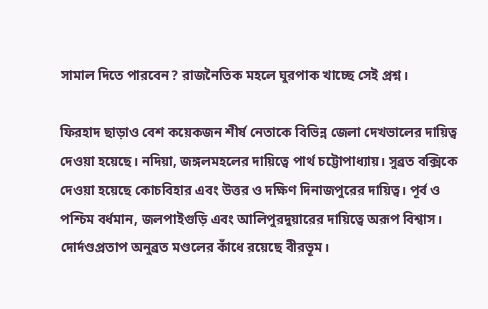সামাল দিতে পারবেন? রাজনৈতিক মহলে ঘুরপাক খাচ্ছে সেই প্রশ্ন।

ফিরহাদ ছাড়াও বেশ কয়েকজন শীর্ষ নেতাকে বিভিন্ন জেলা দেখভালের দায়িত্ব দেওয়া হয়েছে। নদিয়া, জঙ্গলমহলের দায়িত্বে পার্থ চট্টোপাধ্যায়। সুব্রত বক্সিকে দেওয়া হয়েছে কোচবিহার এবং উত্তর ও দক্ষিণ দিনাজপুরের দায়িত্ব। পূর্ব ও পশ্চিম বর্ধমান, জলপাইগুড়ি এবং আলিপুরদুয়ারের দায়িত্বে অরূপ বিশ্বাস। দোর্দণ্ডপ্রতাপ অনুব্রত মণ্ডলের কাঁধে রয়েছে বীরভূম।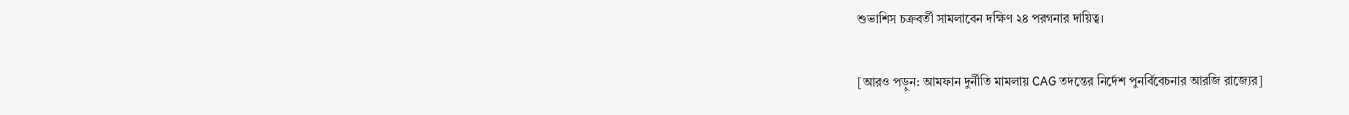শুভাশিস চক্রবর্তী সামলাবেন দক্ষিণ ২৪ পরগনার দায়িত্ব।

[আরও পড়ুন: আমফান দুর্নীতি মামলায় CAG তদন্তের নির্দেশ পুনর্বিবেচনার আরজি রাজ্যের]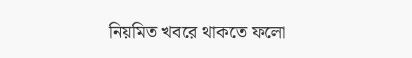নিয়মিত খবরে থাকতে ফলো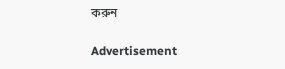করুন

Advertisement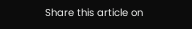Share this article on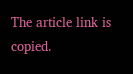The article link is copied.